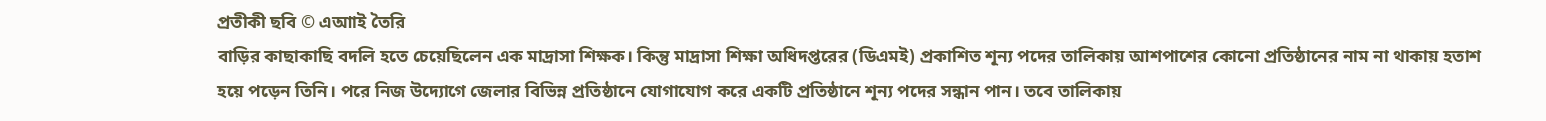প্রতীকী ছবি © এআাই তৈরি
বাড়ির কাছাকাছি বদলি হতে চেয়েছিলেন এক মাদ্রাসা শিক্ষক। কিন্তু মাদ্রাসা শিক্ষা অধিদপ্তরের (ডিএমই) প্রকাশিত শূন্য পদের তালিকায় আশপাশের কোনো প্রতিষ্ঠানের নাম না থাকায় হতাশ হয়ে পড়েন তিনি। পরে নিজ উদ্যোগে জেলার বিভিন্ন প্রতিষ্ঠানে যোগাযোগ করে একটি প্রতিষ্ঠানে শূন্য পদের সন্ধান পান। তবে তালিকায়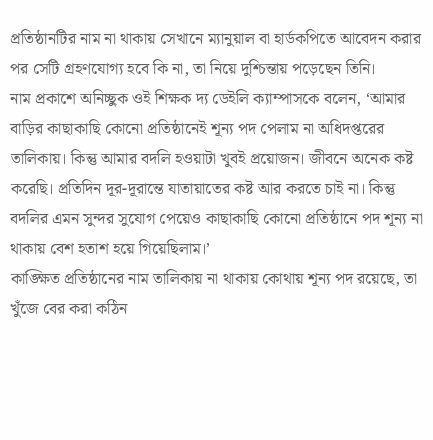প্রতিষ্ঠানটির নাম না থাকায় সেখানে ম্যানুয়াল বা হার্ডকপিতে আবেদন করার পর সেটি গ্রহণযোগ্য হবে কি না, তা নিয়ে দুশ্চিন্তায় পড়েছেন তিনি।
নাম প্রকাশে অনিচ্ছুক ওই শিক্ষক দ্য ডেইলি ক্যাম্পাসকে বলেন, ‘আমার বাড়ির কাছাকাছি কোনো প্রতিষ্ঠানেই শূন্য পদ পেলাম না অধিদপ্তরের তালিকায়। কিন্তু আমার বদলি হওয়াটা খুবই প্রয়োজন। জীবনে অনেক কষ্ট করেছি। প্রতিদিন দূর-দূরান্তে যাতায়াতের কষ্ট আর করতে চাই না। কিন্তু বদলির এমন সুন্দর সুযোগ পেয়েও কাছাকাছি কোনো প্রতিষ্ঠানে পদ শূন্য না থাকায় বেশ হতাশ হয়ে গিয়েছিলাম।’
কাঙ্ক্ষিত প্রতিষ্ঠানের নাম তালিকায় না থাকায় কোথায় শূন্য পদ রয়েছে, তা খুঁজে বের করা কঠিন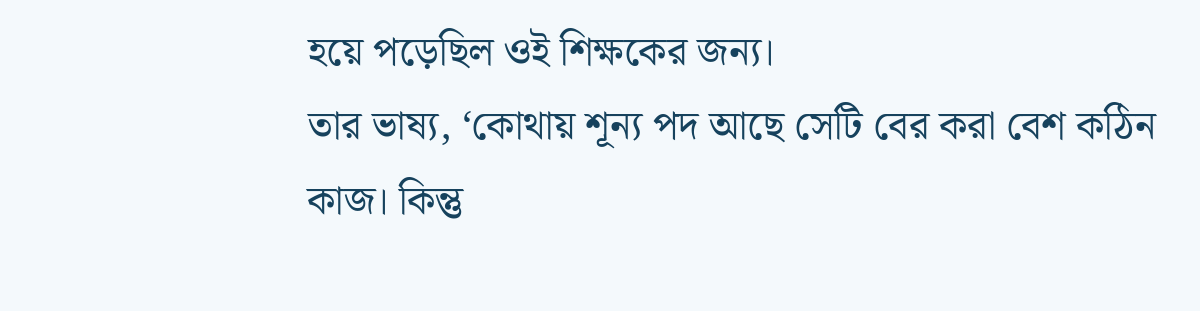হয়ে পড়েছিল ওই শিক্ষকের জন্য।
তার ভাষ্য, ‘কোথায় শূন্য পদ আছে সেটি বের করা বেশ কঠিন কাজ। কিন্তু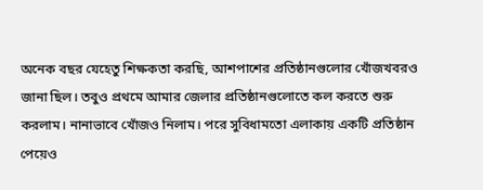অনেক বছর যেহেতু শিক্ষকতা করছি, আশপাশের প্রতিষ্ঠানগুলোর খোঁজখবরও জানা ছিল। তবুও প্রথমে আমার জেলার প্রতিষ্ঠানগুলোতে কল করতে শুরু করলাম। নানাভাবে খোঁজও নিলাম। পরে সুবিধামতো এলাকায় একটি প্রতিষ্ঠান পেয়েও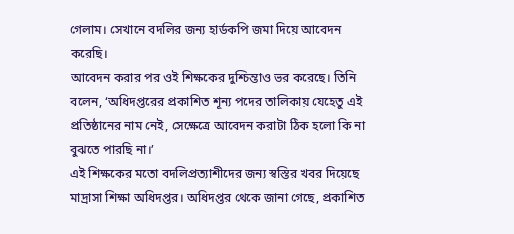গেলাম। সেখানে বদলির জন্য হার্ডকপি জমা দিয়ে আবেদন করেছি।
আবেদন করার পর ওই শিক্ষকের দুশ্চিন্তাও ভর করেছে। তিনি বলেন, ‘অধিদপ্তরের প্রকাশিত শূন্য পদের তালিকায় যেহেতু এই প্রতিষ্ঠানের নাম নেই, সেক্ষেত্রে আবেদন করাটা ঠিক হলো কি না বুঝতে পারছি না।’
এই শিক্ষকের মতো বদলিপ্রত্যাশীদের জন্য স্বস্তির খবর দিয়েছে মাদ্রাসা শিক্ষা অধিদপ্তর। অধিদপ্তর থেকে জানা গেছে, প্রকাশিত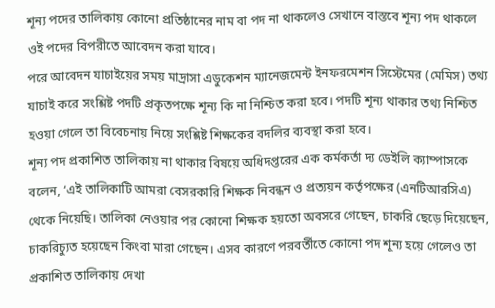শূন্য পদের তালিকায় কোনো প্রতিষ্ঠানের নাম বা পদ না থাকলেও সেখানে বাস্তবে শূন্য পদ থাকলে ওই পদের বিপরীতে আবেদন করা যাবে।
পরে আবেদন যাচাইয়ের সময় মাদ্রাসা এডুকেশন ম্যানেজমেন্ট ইনফরমেশন সিস্টেমের (মেমিস) তথ্য যাচাই করে সংশ্লিষ্ট পদটি প্রকৃতপক্ষে শূন্য কি না নিশ্চিত করা হবে। পদটি শূন্য থাকার তথ্য নিশ্চিত হওয়া গেলে তা বিবেচনায় নিয়ে সংশ্লিষ্ট শিক্ষকের বদলির ব্যবস্থা করা হবে।
শূন্য পদ প্রকাশিত তালিকায় না থাকার বিষয়ে অধিদপ্তরের এক কর্মকর্তা দ্য ডেইলি ক্যাম্পাসকে বলেন, ‘এই তালিকাটি আমরা বেসরকারি শিক্ষক নিবন্ধন ও প্রত্যয়ন কর্তৃপক্ষের (এনটিআরসিএ) থেকে নিয়েছি। তালিকা নেওয়ার পর কোনো শিক্ষক হয়তো অবসরে গেছেন, চাকরি ছেড়ে দিয়েছেন, চাকরিচ্যুত হয়েছেন কিংবা মারা গেছেন। এসব কারণে পরবর্তীতে কোনো পদ শূন্য হয়ে গেলেও তা প্রকাশিত তালিকায় দেখা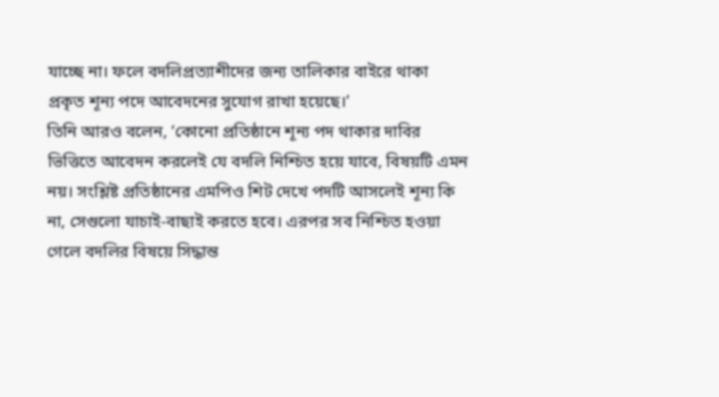যাচ্ছে না। ফলে বদলিপ্রত্যাশীদের জন্য তালিকার বাইরে থাকা প্রকৃত শূন্য পদে আবেদনের সুযোগ রাখা হয়েছে।’
তিনি আরও বলেন, ‘কোনো প্রতিষ্ঠানে শূন্য পদ থাকার দাবির ভিত্তিতে আবেদন করলেই যে বদলি নিশ্চিত হয়ে যাবে, বিষয়টি এমন নয়। সংশ্লিষ্ট প্রতিষ্ঠানের এমপিও শিট দেখে পদটি আসলেই শূন্য কি না, সেগুলো যাচাই-বাছাই করতে হবে। এরপর সব নিশ্চিত হওয়া গেলে বদলির বিষয়ে সিদ্ধান্ত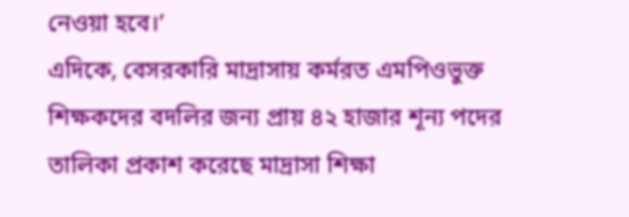নেওয়া হবে।’
এদিকে, বেসরকারি মাদ্রাসায় কর্মরত এমপিওভুক্ত শিক্ষকদের বদলির জন্য প্রায় ৪২ হাজার শূন্য পদের তালিকা প্রকাশ করেছে মাদ্রাসা শিক্ষা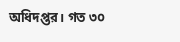অধিদপ্তর। গত ৩০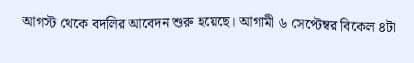আগস্ট থেকে বদলির আবেদন শুরু হয়েছে। আগামী ৬ সেপ্টেম্বর বিকেল ৪টা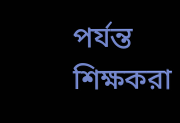পর্যন্ত শিক্ষকরা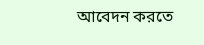আবেদন করতে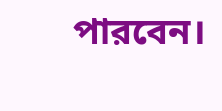পারবেন।